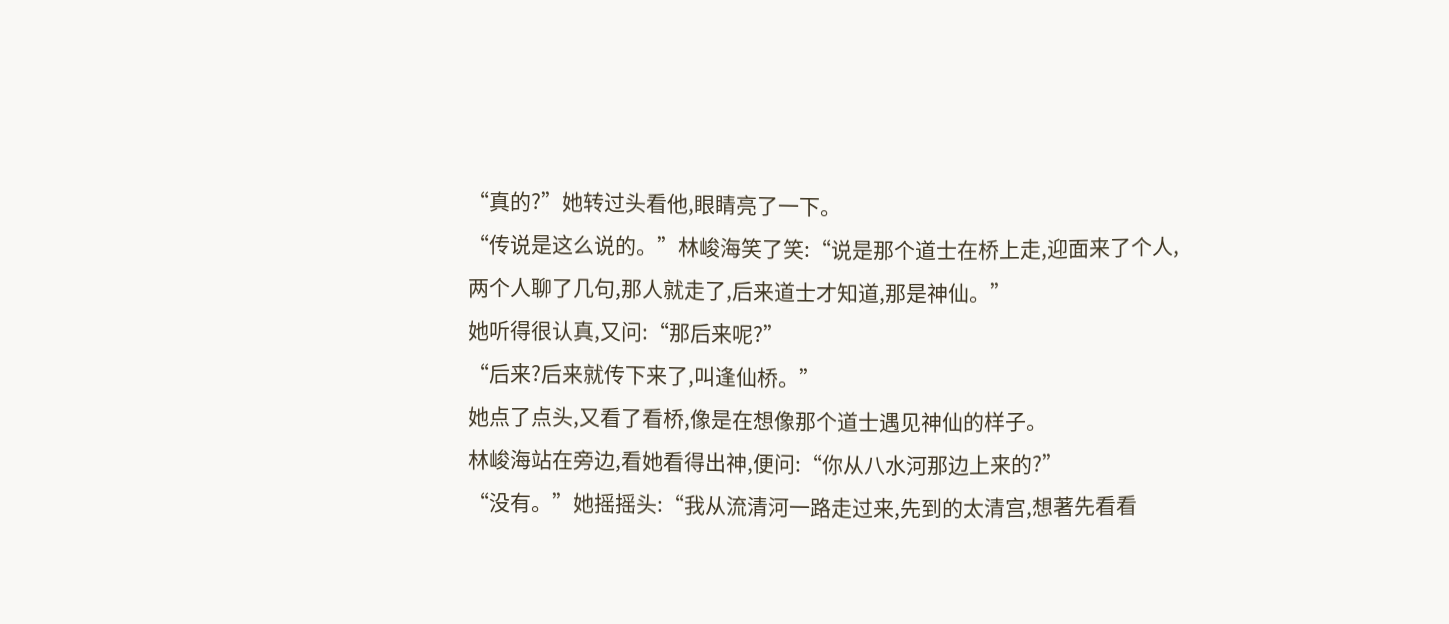“真的?”她转过头看他,眼睛亮了一下。
“传说是这么说的。”林峻海笑了笑:“说是那个道士在桥上走,迎面来了个人,两个人聊了几句,那人就走了,后来道士才知道,那是神仙。”
她听得很认真,又问:“那后来呢?”
“后来?后来就传下来了,叫逢仙桥。”
她点了点头,又看了看桥,像是在想像那个道士遇见神仙的样子。
林峻海站在旁边,看她看得出神,便问:“你从八水河那边上来的?”
“没有。”她摇摇头:“我从流清河一路走过来,先到的太清宫,想著先看看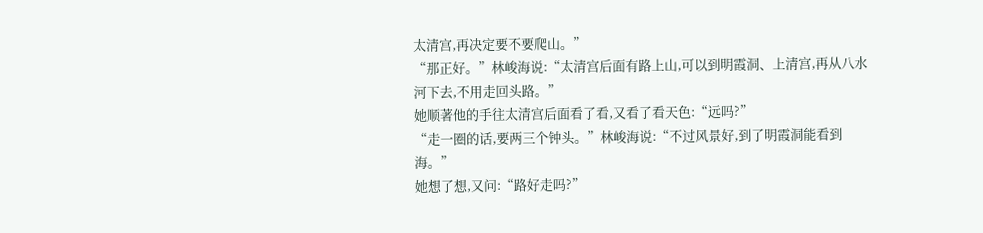太清宫,再决定要不要爬山。”
“那正好。”林峻海说:“太清宫后面有路上山,可以到明霞洞、上清宫,再从八水河下去,不用走回头路。”
她顺著他的手往太清宫后面看了看,又看了看天色:“远吗?”
“走一圈的话,要两三个钟头。”林峻海说:“不过风景好,到了明霞洞能看到海。”
她想了想,又问:“路好走吗?”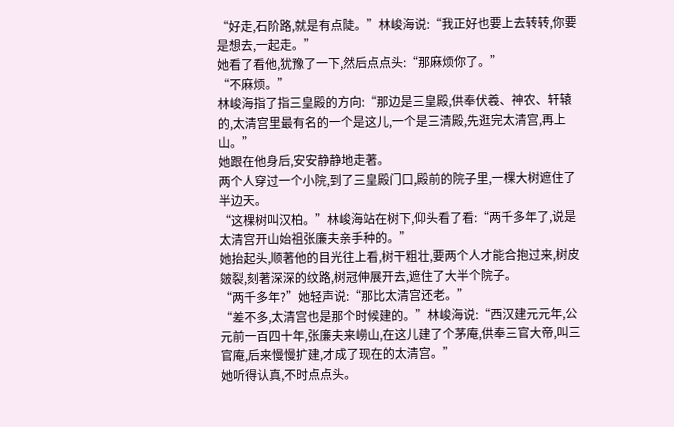“好走,石阶路,就是有点陡。”林峻海说:“我正好也要上去转转,你要是想去,一起走。”
她看了看他,犹豫了一下,然后点点头:“那麻烦你了。”
“不麻烦。”
林峻海指了指三皇殿的方向:“那边是三皇殿,供奉伏羲、神农、轩辕的,太清宫里最有名的一个是这儿,一个是三清殿,先逛完太清宫,再上山。”
她跟在他身后,安安静静地走著。
两个人穿过一个小院,到了三皇殿门口,殿前的院子里,一棵大树遮住了半边天。
“这棵树叫汉柏。”林峻海站在树下,仰头看了看:“两千多年了,说是太清宫开山始祖张廉夫亲手种的。”
她抬起头,顺著他的目光往上看,树干粗壮,要两个人才能合抱过来,树皮皴裂,刻著深深的纹路,树冠伸展开去,遮住了大半个院子。
“两千多年?”她轻声说:“那比太清宫还老。”
“差不多,太清宫也是那个时候建的。”林峻海说:“西汉建元元年,公元前一百四十年,张廉夫来嶗山,在这儿建了个茅庵,供奉三官大帝,叫三官庵,后来慢慢扩建,才成了现在的太清宫。”
她听得认真,不时点点头。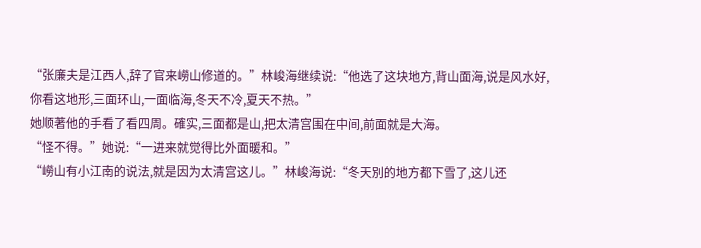“张廉夫是江西人,辞了官来嶗山修道的。”林峻海继续说:“他选了这块地方,背山面海,说是风水好,你看这地形,三面环山,一面临海,冬天不冷,夏天不热。”
她顺著他的手看了看四周。確实,三面都是山,把太清宫围在中间,前面就是大海。
“怪不得。”她说:“一进来就觉得比外面暖和。”
“嶗山有小江南的说法,就是因为太清宫这儿。”林峻海说:“冬天別的地方都下雪了,这儿还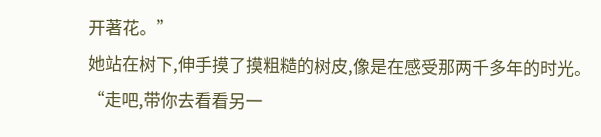开著花。”
她站在树下,伸手摸了摸粗糙的树皮,像是在感受那两千多年的时光。
“走吧,带你去看看另一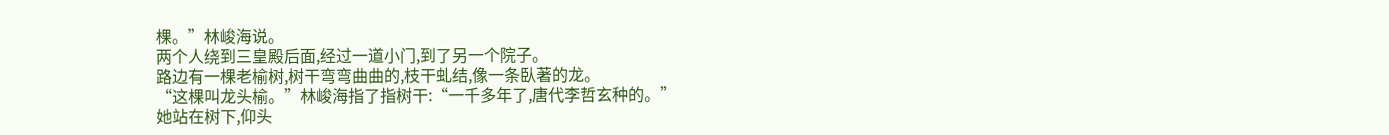棵。”林峻海说。
两个人绕到三皇殿后面,经过一道小门,到了另一个院子。
路边有一棵老榆树,树干弯弯曲曲的,枝干虬结,像一条臥著的龙。
“这棵叫龙头榆。”林峻海指了指树干:“一千多年了,唐代李哲玄种的。”
她站在树下,仰头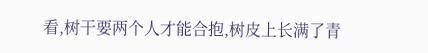看,树干要两个人才能合抱,树皮上长满了青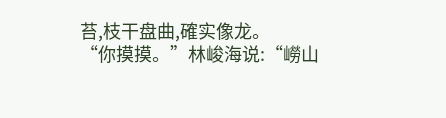苔,枝干盘曲,確实像龙。
“你摸摸。”林峻海说:“嶗山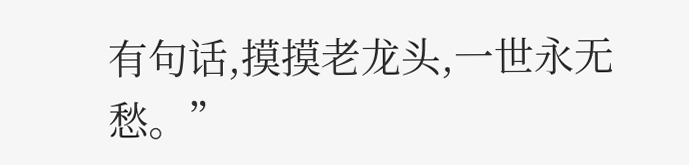有句话,摸摸老龙头,一世永无愁。”